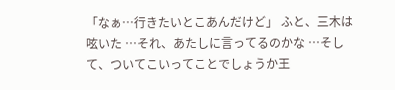「なぁ…行きたいとこあんだけど」 ふと、三木は呟いた …それ、あたしに言ってるのかな …そして、ついてこいってことでしょうか王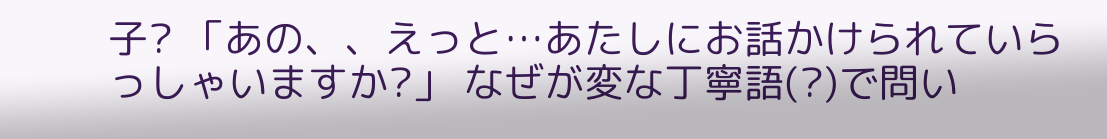子? 「あの、、えっと…あたしにお話かけられていらっしゃいますか?」 なぜが変な丁寧語(?)で問い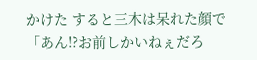かけた すると三木は呆れた顔で 「あん!?お前しかいねぇだろ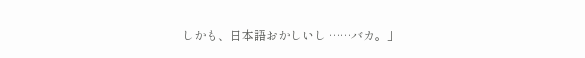しかも、日本語おかしいし ……バカ。」